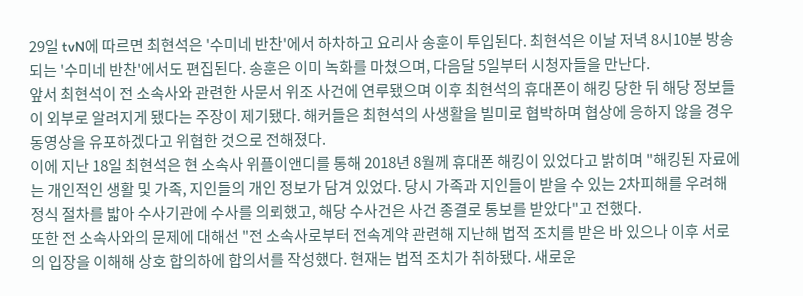29일 tvN에 따르면 최현석은 '수미네 반찬'에서 하차하고 요리사 송훈이 투입된다. 최현석은 이날 저녁 8시10분 방송되는 '수미네 반찬'에서도 편집된다. 송훈은 이미 녹화를 마쳤으며, 다음달 5일부터 시청자들을 만난다.
앞서 최현석이 전 소속사와 관련한 사문서 위조 사건에 연루됐으며 이후 최현석의 휴대폰이 해킹 당한 뒤 해당 정보들이 외부로 알려지게 됐다는 주장이 제기됐다. 해커들은 최현석의 사생활을 빌미로 협박하며 협상에 응하지 않을 경우 동영상을 유포하겠다고 위협한 것으로 전해졌다.
이에 지난 18일 최현석은 현 소속사 위플이앤디를 통해 2018년 8월께 휴대폰 해킹이 있었다고 밝히며 "해킹된 자료에는 개인적인 생활 및 가족, 지인들의 개인 정보가 담겨 있었다. 당시 가족과 지인들이 받을 수 있는 2차피해를 우려해 정식 절차를 밟아 수사기관에 수사를 의뢰했고, 해당 수사건은 사건 종결로 통보를 받았다"고 전했다.
또한 전 소속사와의 문제에 대해선 "전 소속사로부터 전속계약 관련해 지난해 법적 조치를 받은 바 있으나 이후 서로의 입장을 이해해 상호 합의하에 합의서를 작성했다. 현재는 법적 조치가 취하됐다. 새로운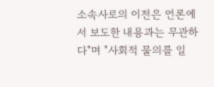소속사로의 이전은 언론에서 보도한 내용과는 무관하다"며 "사회적 물의를 일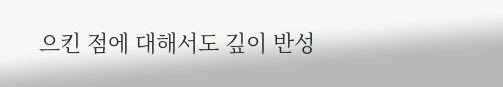으킨 점에 대해서도 깊이 반성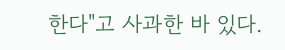한다"고 사과한 바 있다.